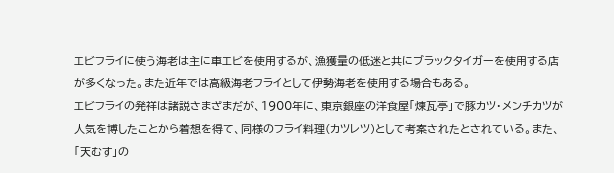エビフライに使う海老は主に車エビを使用するが、漁獲量の低迷と共にブラックタイガーを使用する店が多くなった。また近年では高級海老フライとして伊勢海老を使用する場合もある。
エビフライの発祥は諸説さまざまだが、1900年に、東京銀座の洋食屋「煉瓦亭」で豚カツ・メンチカツが人気を博したことから着想を得て、同様のフライ料理(カツレツ)として考案されたとされている。また、「天むす」の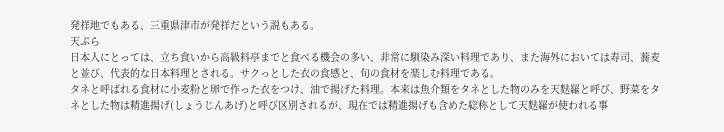発祥地でもある、三重県津市が発祥だという説もある。
天ぷら
日本人にとっては、立ち食いから高級料亭までと食べる機会の多い、非常に馴染み深い料理であり、また海外においては寿司、蕎麦と並び、代表的な日本料理とされる。サクっとした衣の食感と、旬の食材を楽しむ料理である。
タネと呼ばれる食材に小麦粉と卵で作った衣をつけ、油で揚げた料理。本来は魚介類をタネとした物のみを天麩羅と呼び、野菜をタネとした物は精進揚げ(しょうじんあげ)と呼び区別されるが、現在では精進揚げも含めた総称として天麩羅が使われる事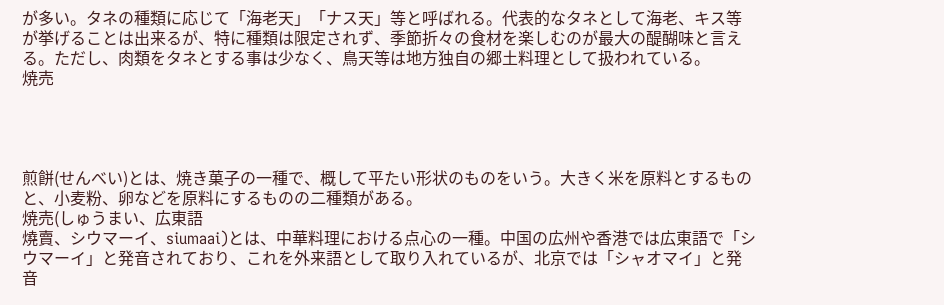が多い。タネの種類に応じて「海老天」「ナス天」等と呼ばれる。代表的なタネとして海老、キス等が挙げることは出来るが、特に種類は限定されず、季節折々の食材を楽しむのが最大の醍醐味と言える。ただし、肉類をタネとする事は少なく、鳥天等は地方独自の郷土料理として扱われている。
焼売




煎餅(せんべい)とは、焼き菓子の一種で、概して平たい形状のものをいう。大きく米を原料とするものと、小麦粉、卵などを原料にするものの二種類がある。
焼売(しゅうまい、広東語
燒賣、シウマーイ、siumaai)とは、中華料理における点心の一種。中国の広州や香港では広東語で「シウマーイ」と発音されており、これを外来語として取り入れているが、北京では「シャオマイ」と発音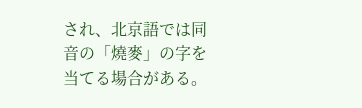され、北京語では同音の「燒麥」の字を当てる場合がある。